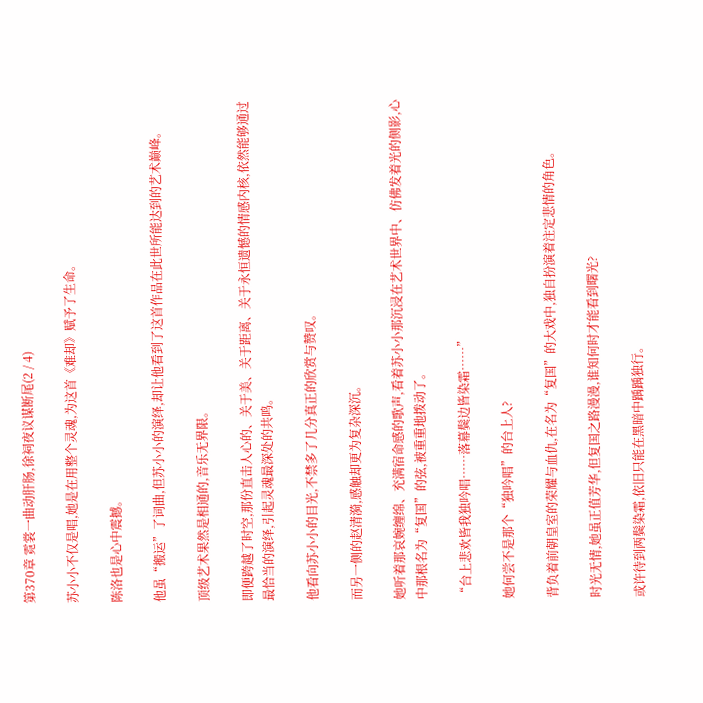第370章 霓裳一曲动肝肠,徐祠夜议谋断尾(2 / 4)

苏小小不仅是唱,她是在用整个灵魂,为这首《难却》赋予了生命。

陈洛也是心中震撼。

他虽“搬运”了词曲,但苏小小的演绎,却让他看到了这首作品在此世所能达到的艺术巅峰。

顶级艺术果然是相通的,音乐无界限。

即便跨越了时空,那份直击人心的、关于美、关于距离、关于永恒遗憾的情感内核,依然能够通过最恰当的演绎,引起灵魂最深处的共鸣。

他看向苏小小的目光,不禁多了几分真正的欣赏与赞叹。

而另一侧的赵清漪,感触却更为复杂深沉。

她听着那哀婉缠绵、充满宿命感的歌声,看着苏小小那沉浸在艺术世界中、仿佛发着光的侧影,心中那根名为“复国”的弦,被重重地拨动了。

“台上悲欢皆我独吟唱……落幕鬓边皆染霜……”

她何尝不是那个“独吟唱”的台上人?

背负着前朝皇室的荣耀与血仇,在名为“复国”的大戏中,独自扮演着注定悲情的角色。

时光无情,她虽正值芳华,但复国之路漫漫,谁知何时才能看到曙光?

或许待到两鬓染霜,依旧只能在黑暗中踽踽独行。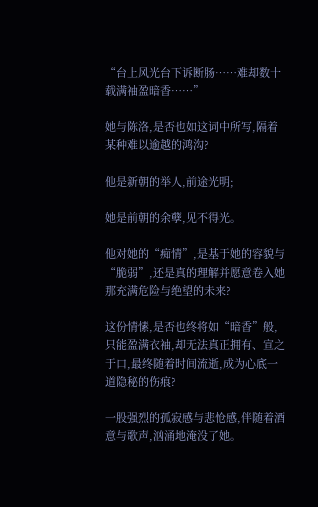“台上风光台下诉断肠……难却数十载满袖盈暗香……”

她与陈洛,是否也如这词中所写,隔着某种难以逾越的鸿沟?

他是新朝的举人,前途光明;

她是前朝的余孽,见不得光。

他对她的“痴情”,是基于她的容貌与“脆弱”,还是真的理解并愿意卷入她那充满危险与绝望的未来?

这份情愫,是否也终将如“暗香”般,只能盈满衣袖,却无法真正拥有、宣之于口,最终随着时间流逝,成为心底一道隐秘的伤痕?

一股强烈的孤寂感与悲怆感,伴随着酒意与歌声,汹涌地淹没了她。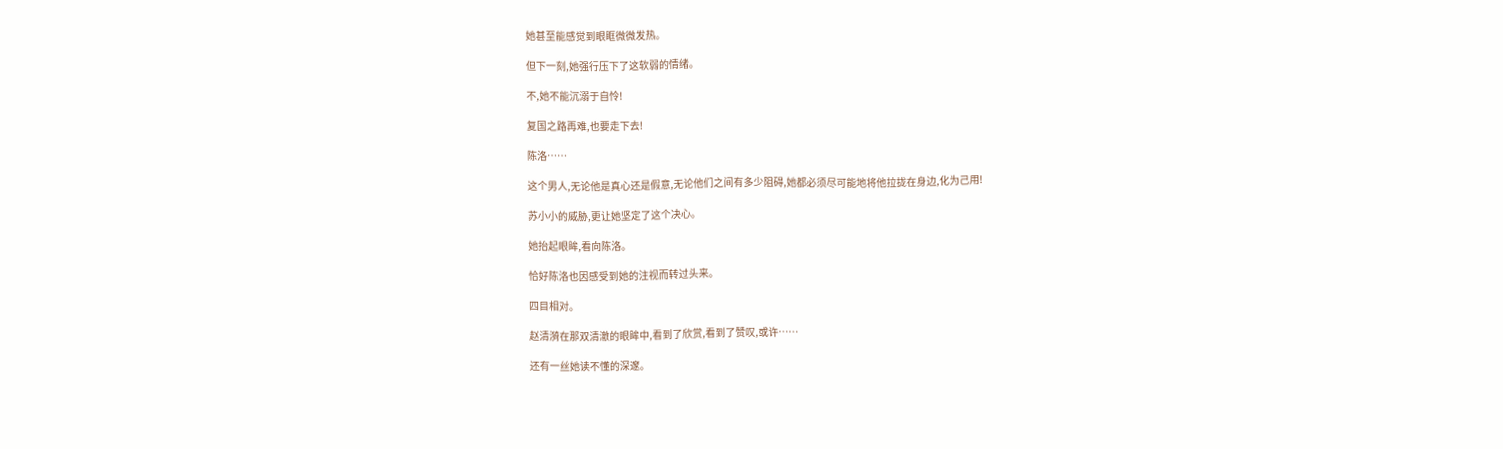她甚至能感觉到眼眶微微发热。

但下一刻,她强行压下了这软弱的情绪。

不,她不能沉溺于自怜!

复国之路再难,也要走下去!

陈洛……

这个男人,无论他是真心还是假意,无论他们之间有多少阻碍,她都必须尽可能地将他拉拢在身边,化为己用!

苏小小的威胁,更让她坚定了这个决心。

她抬起眼眸,看向陈洛。

恰好陈洛也因感受到她的注视而转过头来。

四目相对。

赵清漪在那双清澈的眼眸中,看到了欣赏,看到了赞叹,或许……

还有一丝她读不懂的深邃。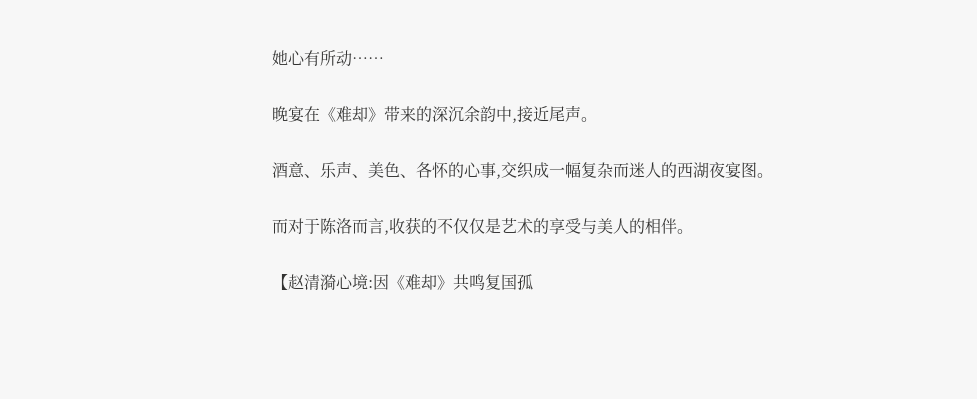她心有所动……

晚宴在《难却》带来的深沉余韵中,接近尾声。

酒意、乐声、美色、各怀的心事,交织成一幅复杂而迷人的西湖夜宴图。

而对于陈洛而言,收获的不仅仅是艺术的享受与美人的相伴。

【赵清漪心境:因《难却》共鸣复国孤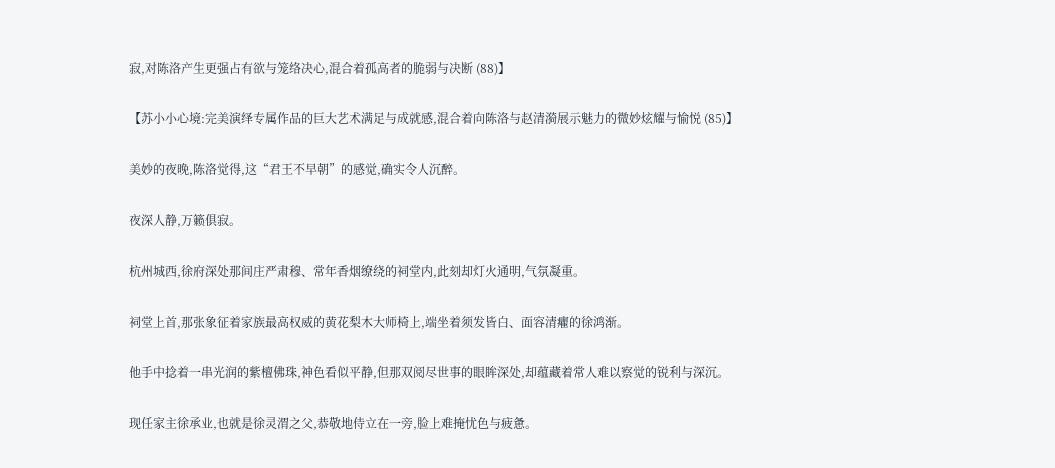寂,对陈洛产生更强占有欲与笼络决心,混合着孤高者的脆弱与决断 (88)】

【苏小小心境:完美演绎专属作品的巨大艺术满足与成就感,混合着向陈洛与赵清漪展示魅力的微妙炫耀与愉悦 (85)】

美妙的夜晚,陈洛觉得,这“君王不早朝”的感觉,确实令人沉醉。

夜深人静,万籁俱寂。

杭州城西,徐府深处那间庄严肃穆、常年香烟缭绕的祠堂内,此刻却灯火通明,气氛凝重。

祠堂上首,那张象征着家族最高权威的黄花梨木大师椅上,端坐着须发皆白、面容清癯的徐鸿渐。

他手中捻着一串光润的紫檀佛珠,神色看似平静,但那双阅尽世事的眼眸深处,却蕴藏着常人难以察觉的锐利与深沉。

现任家主徐承业,也就是徐灵渭之父,恭敬地侍立在一旁,脸上难掩忧色与疲惫。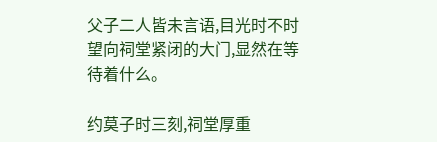父子二人皆未言语,目光时不时望向祠堂紧闭的大门,显然在等待着什么。

约莫子时三刻,祠堂厚重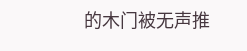的木门被无声推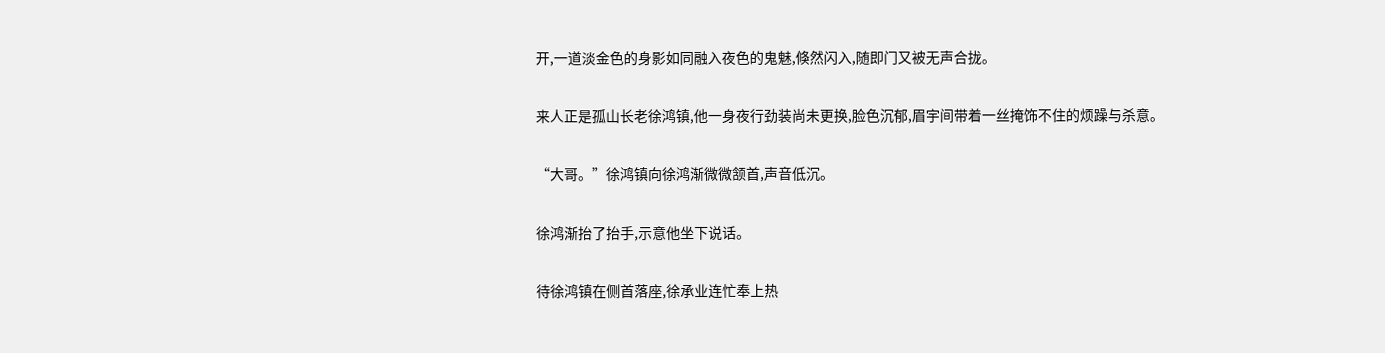开,一道淡金色的身影如同融入夜色的鬼魅,倏然闪入,随即门又被无声合拢。

来人正是孤山长老徐鸿镇,他一身夜行劲装尚未更换,脸色沉郁,眉宇间带着一丝掩饰不住的烦躁与杀意。

“大哥。”徐鸿镇向徐鸿渐微微颔首,声音低沉。

徐鸿渐抬了抬手,示意他坐下说话。

待徐鸿镇在侧首落座,徐承业连忙奉上热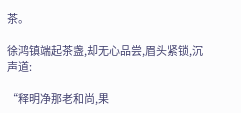茶。

徐鸿镇端起茶盏,却无心品尝,眉头紧锁,沉声道:

“释明净那老和尚,果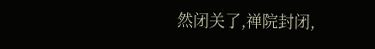然闭关了,禅院封闭,